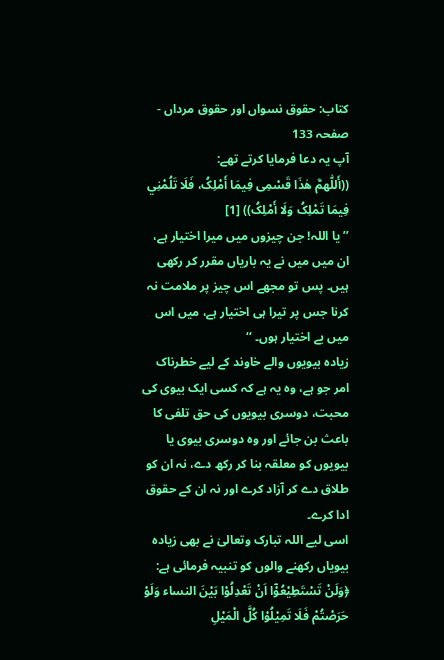کتاب: حقوق نسواں اور حقوق مرداں - صفحہ 133
آپ یہ دعا فرمایا کرتے تھے:
((أَللّٰھمَّ ھٰذَا قَسْمِی فِیمَا أَمْلِکُ، فَلَا تَلُمْنِي فِیمَا تَمْلِکُ وَلَا أَمْلِکُ)) [1]
’’یا اللہ! جن چیزوں میں میرا اختیار ہے، ان میں میں نے یہ باریاں مقرر کر رکھی ہیں۔ پس تو مجھے اس چیز پر ملامت نہ کرنا جس پر تیرا ہی اختیار ہے، میں اس میں بے اختیار ہوں۔ ‘‘
زیادہ بیویوں والے خاوند کے لیے خطرناک امر جو ہے، وہ یہ ہے کہ کسی ایک بیوی کی محبت، دوسری بیویوں کی حق تلفی کا باعث بن جائے اور وہ دوسری بیوی یا بیویوں کو معلقہ بنا کر رکھ دے، نہ ان کو طلاق دے کر آزاد کرے اور نہ ان کے حقوق ادا کرے۔
اسی لیے اللہ تبارک وتعالیٰ نے بھی زیادہ بیویاں رکھنے والوں کو تنبیہ فرمائی ہے:
﴿وَلَنْ تَسْتَطِيْعُوْٓا اَنْ تَعْدِلُوْا بَيْنَ النساء وَلَوْ حَرَصْتُمْ فَلَا تَمِيْلُوْا كُلَّ الْمَيْلِ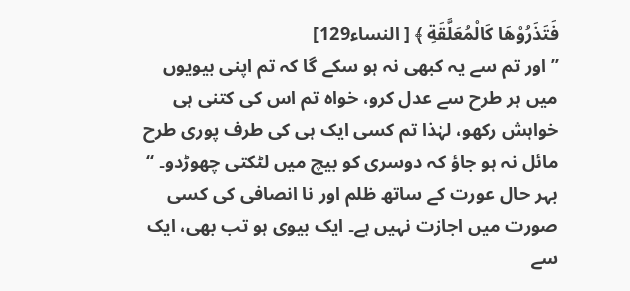فَتَذَرُوْھَا كَالْمُعَلَّقَةِ ﴾ [ النساء129]
’’ اور تم سے یہ کبھی نہ ہو سکے گا کہ تم اپنی بیویوں میں ہر طرح سے عدل کرو، خواہ تم اس کی کتنی ہی خواہش رکھو، لہٰذا تم کسی ایک ہی کی طرف پوری طرح مائل نہ ہو جاؤ کہ دوسری کو بیچ میں لٹکتی چھوڑدو۔ ‘‘
بہر حال عورت کے ساتھ ظلم اور نا انصافی کی کسی صورت میں اجازت نہیں ہے۔ ایک بیوی ہو تب بھی، ایک سے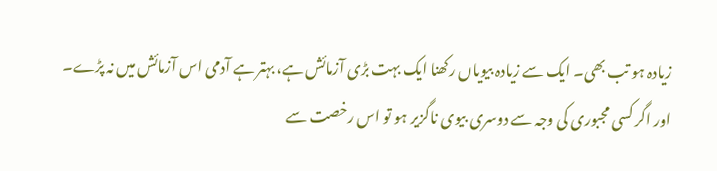زیادہ ہو تب بھی۔ ایک سے زیادہ بیویاں رکھنا ایک بہت بڑی آزمائش ہے، بہتر ہے آدمی اس آزمائش میں نہ پڑے۔ اور اگر کسی مجبوری کی وجہ سے دوسری بیوی ناگزیر ہو تو اس رخصت سے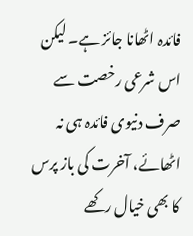فائدہ اٹھانا جائز ہے۔ لیکن اس شرعی رخصت سے صرف دنیوی فائدہ ہی نہ اٹھائے، آخرت کی باز پرس کا بھی خیال رکھے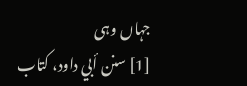جہاں وہی
[1] سنن أبي داود، کتاب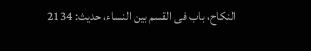النکاح، باب فی القسم بین النساء، حدیث: 2134